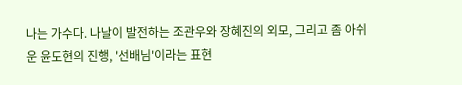나는 가수다. 나날이 발전하는 조관우와 장혜진의 외모, 그리고 좀 아쉬운 윤도현의 진행, '선배님'이라는 표현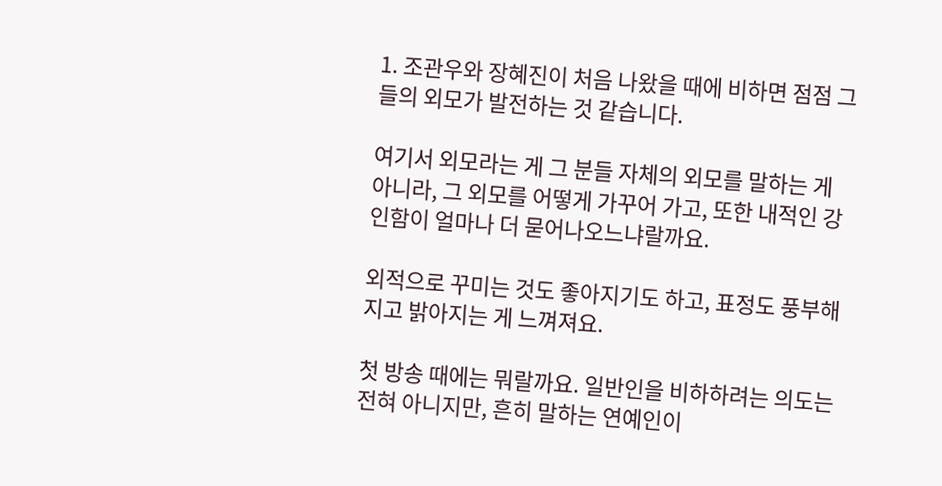1. 조관우와 장혜진이 처음 나왔을 때에 비하면 점점 그들의 외모가 발전하는 것 같습니다.

여기서 외모라는 게 그 분들 자체의 외모를 말하는 게 아니라, 그 외모를 어떻게 가꾸어 가고, 또한 내적인 강인함이 얼마나 더 묻어나오느냐랄까요.

외적으로 꾸미는 것도 좋아지기도 하고, 표정도 풍부해지고 밝아지는 게 느껴져요.

첫 방송 때에는 뭐랄까요. 일반인을 비하하려는 의도는 전혀 아니지만, 흔히 말하는 연예인이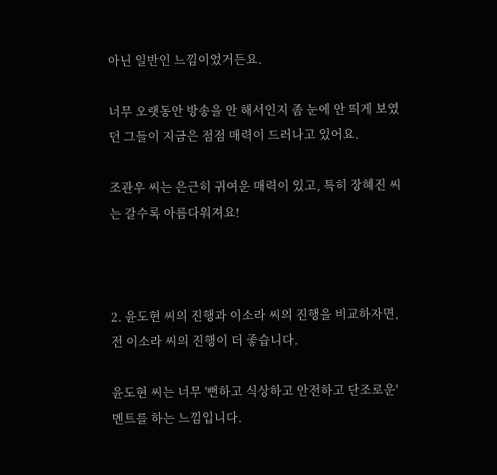아닌 일반인 느낌이었거든요.

너무 오랫동안 방송을 안 해서인지 좀 눈에 안 띄게 보였던 그들이 지금은 점점 매력이 드러나고 있어요.

조관우 씨는 은근히 귀여운 매력이 있고, 특히 장혜진 씨는 갈수록 아름다워져요!



2. 윤도현 씨의 진행과 이소라 씨의 진행을 비교하자면, 전 이소라 씨의 진행이 더 좋습니다.

윤도현 씨는 너무 '뻔하고 식상하고 안전하고 단조로운' 멘트를 하는 느낌입니다.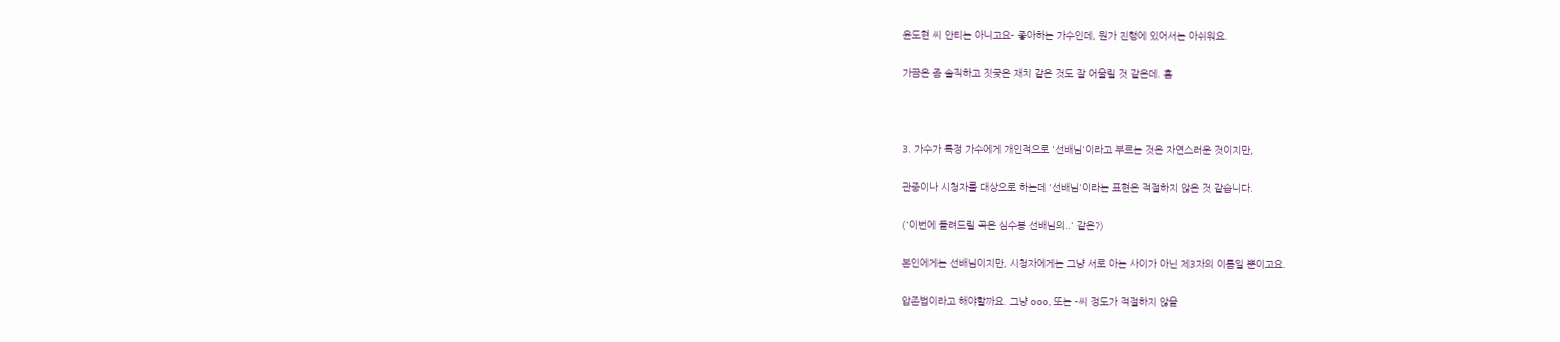윤도현 씨 안티는 아니고요- 좋아하는 가수인데, 뭔가 진행에 있어서는 아쉬워요.

가끔은 좀 솔직하고 짓궂은 재치 같은 것도 잘 어울릴 것 같은데. 흠



3. 가수가 특정 가수에게 개인적으로 '선배님'이라고 부르는 것은 자연스러운 것이지만,

관중이나 시청자를 대상으로 하는데 '선배님'이라는 표현은 적절하지 않은 것 같습니다.

('이번에 들려드릴 곡은 심수봉 선배님의..' 같은?)

본인에게는 선배님이지만, 시청자에게는 그냥 서로 아는 사이가 아닌 제3자의 이름일 뿐이고요.

압존법이라고 해야할까요. 그냥 ooo, 또는 -씨 정도가 적절하지 않을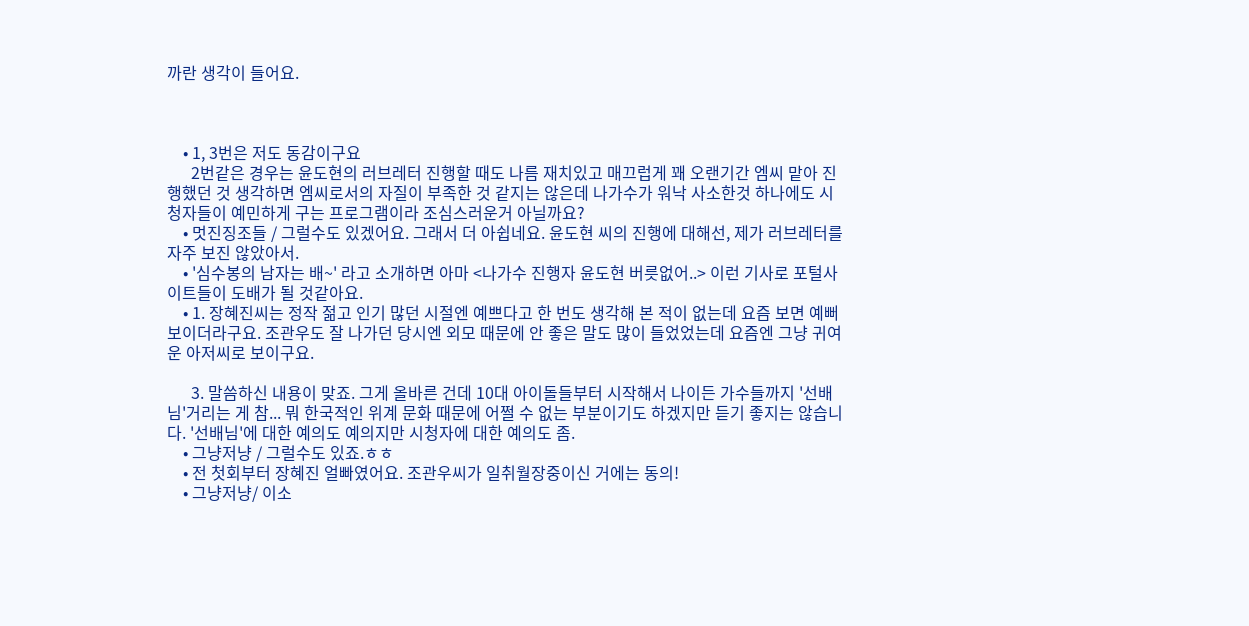까란 생각이 들어요.



    • 1, 3번은 저도 동감이구요
      2번같은 경우는 윤도현의 러브레터 진행할 때도 나름 재치있고 매끄럽게 꽤 오랜기간 엠씨 맡아 진행했던 것 생각하면 엠씨로서의 자질이 부족한 것 같지는 않은데 나가수가 워낙 사소한것 하나에도 시청자들이 예민하게 구는 프로그램이라 조심스러운거 아닐까요?
    • 멋진징조들 / 그럴수도 있겠어요. 그래서 더 아쉽네요. 윤도현 씨의 진행에 대해선, 제가 러브레터를 자주 보진 않았아서.
    • '심수봉의 남자는 배~' 라고 소개하면 아마 <나가수 진행자 윤도현 버릇없어..> 이런 기사로 포털사이트들이 도배가 될 것같아요.
    • 1. 장혜진씨는 정작 젊고 인기 많던 시절엔 예쁘다고 한 번도 생각해 본 적이 없는데 요즘 보면 예뻐 보이더라구요. 조관우도 잘 나가던 당시엔 외모 때문에 안 좋은 말도 많이 들었었는데 요즘엔 그냥 귀여운 아저씨로 보이구요.

      3. 말씀하신 내용이 맞죠. 그게 올바른 건데 10대 아이돌들부터 시작해서 나이든 가수들까지 '선배님'거리는 게 참... 뭐 한국적인 위계 문화 때문에 어쩔 수 없는 부분이기도 하겠지만 듣기 좋지는 않습니다. '선배님'에 대한 예의도 예의지만 시청자에 대한 예의도 좀.
    • 그냥저냥 / 그럴수도 있죠.ㅎㅎ
    • 전 첫회부터 장혜진 얼빠였어요. 조관우씨가 일취월장중이신 거에는 동의!
    • 그냥저냥/ 이소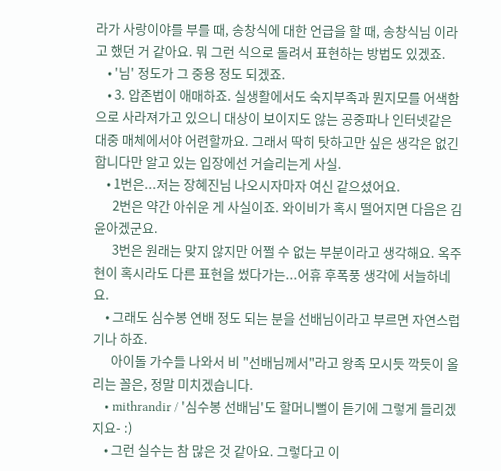라가 사랑이야를 부를 때, 송창식에 대한 언급을 할 때, 송창식님 이라고 했던 거 같아요. 뭐 그런 식으로 돌려서 표현하는 방법도 있겠죠.
    • '님' 정도가 그 중용 정도 되겠죠.
    • 3. 압존법이 애매하죠. 실생활에서도 숙지부족과 뭔지모를 어색함으로 사라져가고 있으니 대상이 보이지도 않는 공중파나 인터넷같은 대중 매체에서야 어련할까요. 그래서 딱히 탓하고만 싶은 생각은 없긴 합니다만 알고 있는 입장에선 거슬리는게 사실.
    • 1번은...저는 장혜진님 나오시자마자 여신 같으셨어요.
      2번은 약간 아쉬운 게 사실이죠. 와이비가 혹시 떨어지면 다음은 김윤아겠군요.
      3번은 원래는 맞지 않지만 어쩔 수 없는 부분이라고 생각해요. 옥주현이 혹시라도 다른 표현을 썼다가는...어휴 후폭풍 생각에 서늘하네요.
    • 그래도 심수봉 연배 정도 되는 분을 선배님이라고 부르면 자연스럽기나 하죠.
      아이돌 가수들 나와서 비 "선배님께서"라고 왕족 모시듯 깍듯이 올리는 꼴은, 정말 미치겠습니다.
    • mithrandir / '심수봉 선배님'도 할머니뻘이 듣기에 그렇게 들리겠지요- :)
    • 그런 실수는 참 많은 것 같아요. 그렇다고 이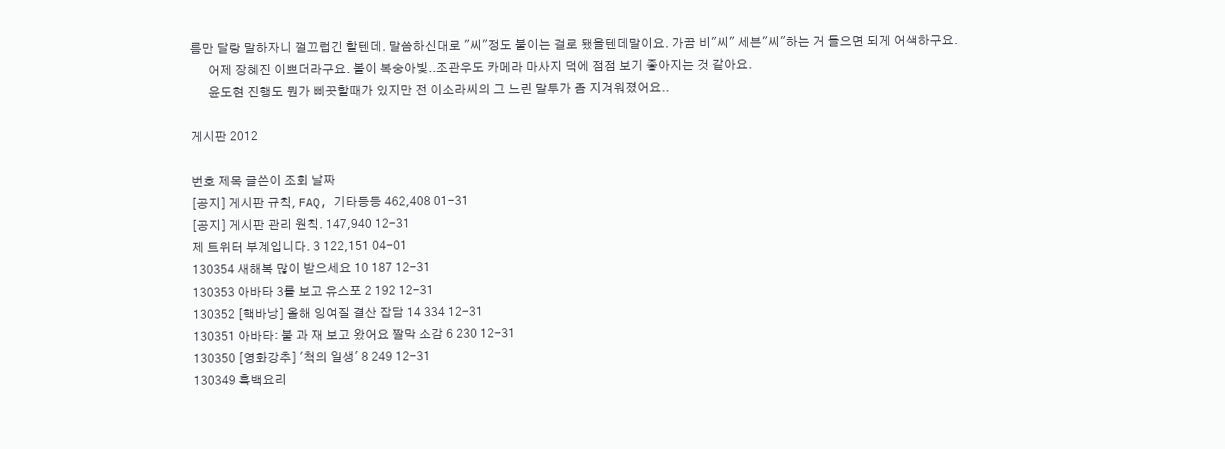름만 달랑 말하자니 껄끄럽긴 할텐데. 말씀하신대로 "씨"정도 붙이는 걸로 됐을텐데말이요. 가끔 비"씨" 세븐"씨"하는 거 들으면 되게 어색하구요.
      어제 장혜진 이쁘더라구요. 볼이 복숭아빛..조관우도 카메라 마사지 덕에 점점 보기 좋아지는 것 같아요.
      윤도현 진행도 뭔가 삐끗할때가 있지만 전 이소라씨의 그 느린 말투가 좀 지겨워졌어요..

게시판 2012

번호 제목 글쓴이 조회 날짜
[공지] 게시판 규칙, FAQ, 기타등등 462,408 01-31
[공지] 게시판 관리 원칙. 147,940 12-31
제 트위터 부계입니다. 3 122,151 04-01
130354 새해복 많이 받으세요 10 187 12-31
130353 아바타 3를 보고 유스포 2 192 12-31
130352 [핵바낭] 올해 잉여질 결산 잡담 14 334 12-31
130351 아바타: 불 과 재 보고 왔어요 짤막 소감 6 230 12-31
130350 [영화강추] '척의 일생' 8 249 12-31
130349 흑백요리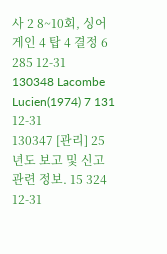사 2 8~10회, 싱어게인 4 탑 4 결정 6 285 12-31
130348 Lacombe Lucien(1974) 7 131 12-31
130347 [관리] 25년도 보고 및 신고 관련 정보. 15 324 12-31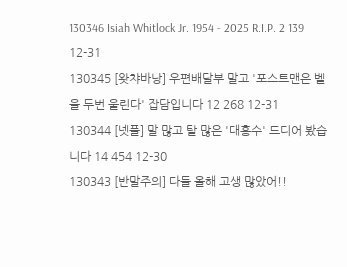130346 Isiah Whitlock Jr. 1954 - 2025 R.I.P. 2 139 12-31
130345 [왓챠바낭] 우편배달부 말고 '포스트맨은 벨을 두번 울린다' 잡담입니다 12 268 12-31
130344 [넷플] 말 많고 탈 많은 '대홍수' 드디어 봤습니다 14 454 12-30
130343 [반말주의] 다들 올해 고생 많았어!!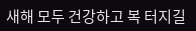새해 모두 건강하고 복 터지길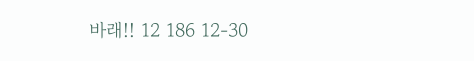바래!! 12 186 12-30